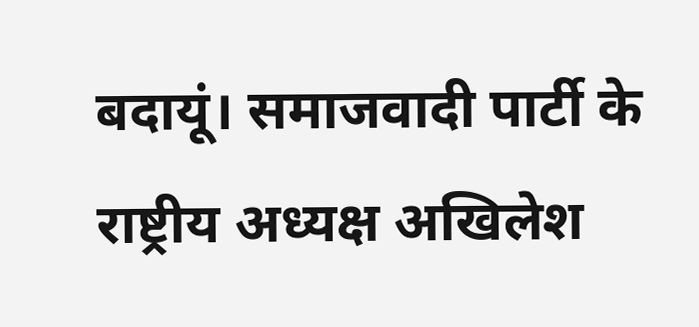बदायूं। समाजवादी पार्टी के राष्ट्रीय अध्यक्ष अखिलेश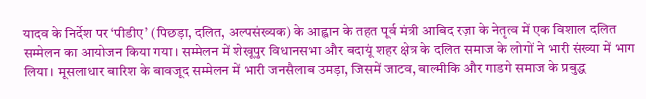यादव के निर्देश पर ‘पीडीए’ (पिछड़ा, दलित, अल्पसंख्यक) के आह्वान के तहत पूर्व मंत्री आबिद रज़ा के नेतृत्व में एक विशाल दलित सम्मेलन का आयोजन किया गया। सम्मेलन में शेखूपुर विधानसभा और बदायूं शहर क्षेत्र के दलित समाज के लोगों ने भारी संख्या में भाग लिया। मूसलाधार बारिश के बावजूद सम्मेलन में भारी जनसैलाब उमड़ा, जिसमें जाटव, बाल्मीकि और गाडगे समाज के प्रबुद्ध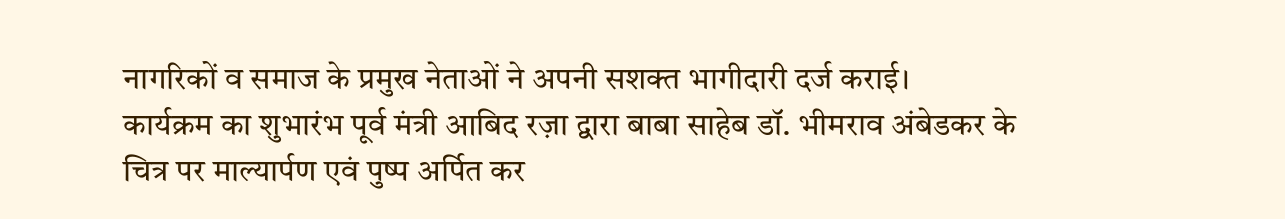नागरिकों व समाज के प्रमुख नेताओं ने अपनी सशक्त भागीदारी दर्ज कराई।
कार्यक्रम का शुभारंभ पूर्व मंत्री आबिद रज़ा द्वारा बाबा साहेब डॉ. भीमराव अंबेडकर के चित्र पर माल्यार्पण एवं पुष्प अर्पित कर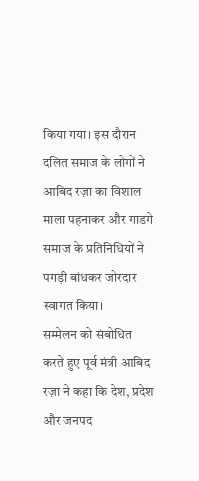किया गया। इस दौरान दलित समाज के लोगों ने आबिद रज़ा का विशाल माला पहनाकर और गाडगे समाज के प्रतिनिधियों ने पगड़ी बांधकर जोरदार स्वागत किया।
सम्मेलन को संबोधित करते हुए पूर्व मंत्री आबिद रज़ा ने कहा कि देश, प्रदेश और जनपद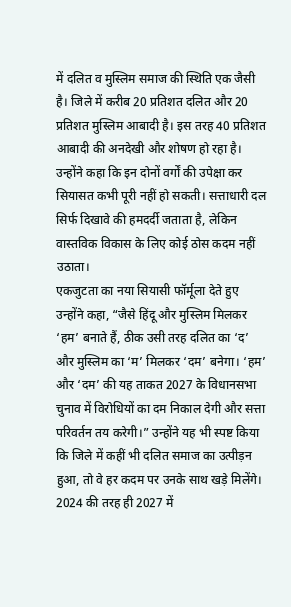में दलित व मुस्लिम समाज की स्थिति एक जैसी है। जिले में करीब 20 प्रतिशत दलित और 20 प्रतिशत मुस्लिम आबादी है। इस तरह 40 प्रतिशत आबादी की अनदेखी और शोषण हो रहा है। उन्होंने कहा कि इन दोनों वर्गों की उपेक्षा कर सियासत कभी पूरी नहीं हो सकती। सत्ताधारी दल सिर्फ दिखावे की हमदर्दी जताता है, लेकिन वास्तविक विकास के लिए कोई ठोस कदम नहीं उठाता।
एकजुटता का नया सियासी फॉर्मूला देते हुए उन्होंने कहा, “जैसे हिंदू और मुस्लिम मिलकर ‘हम’ बनाते हैं, ठीक उसी तरह दलित का ‘द’ और मुस्लिम का ‘म’ मिलकर ‘दम’ बनेगा। ‘हम’ और ‘दम’ की यह ताकत 2027 के विधानसभा चुनाव में विरोधियों का दम निकाल देगी और सत्ता परिवर्तन तय करेगी।” उन्होंने यह भी स्पष्ट किया कि जिले में कहीं भी दलित समाज का उत्पीड़न हुआ, तो वे हर कदम पर उनके साथ खड़े मिलेंगे। 2024 की तरह ही 2027 में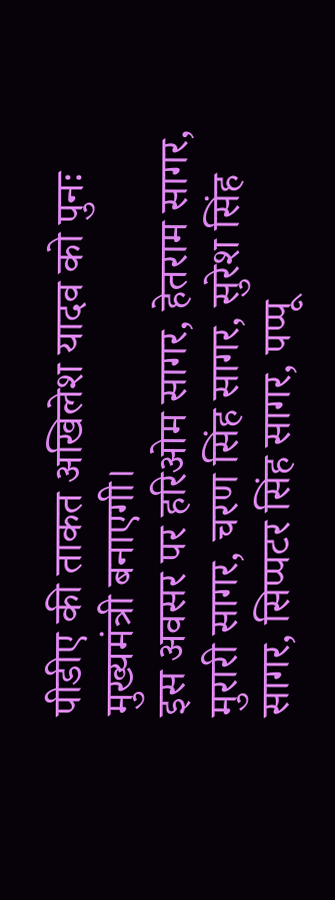पीडीए की ताकत अखिलेश यादव को पुनः मुख्यमंत्री बनाएगी।
इस अवसर पर हरिओम सागर, हेतराम सागर, मुरारी सागर, चरण सिंह सागर, सुरेश सिंह सागर, सिप्पटर सिंह सागर, पप्पू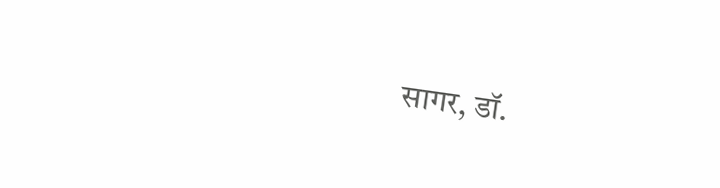सागर, डॉ.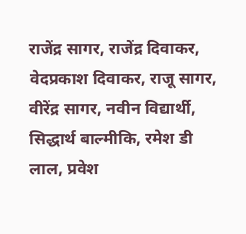राजेंद्र सागर, राजेंद्र दिवाकर, वेदप्रकाश दिवाकर, राजू सागर, वीरेंद्र सागर, नवीन विद्यार्थी, सिद्धार्थ बाल्मीकि, रमेश डी लाल, प्रवेश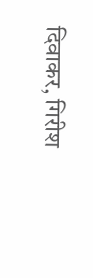दिवाकर, गिरीश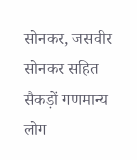सोनकर, जसवीर सोनकर सहित सैकड़ों गणमान्य लोग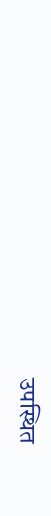उपस्थित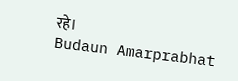रहे।
Budaun Amarprabhat